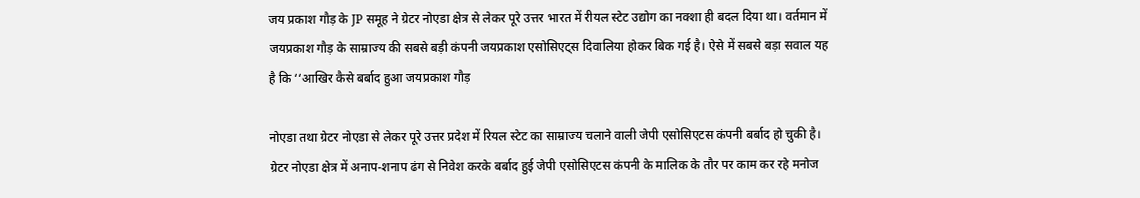जय प्रकाश गौड़ के JP समूह ने ग्रेटर नोएडा क्षेत्र से लेकर पूरे उत्तर भारत में रीयल स्टेट उद्योग का नक्शा ही बदल दिया था। वर्तमान में जयप्रकाश गौड़ के साम्राज्य की सबसे बड़ी कंपनी जयप्रकाश एसोसिएट्स दिवालिया होकर बिक गई है। ऐसे में सबसे बड़ा सवाल यह है कि ‘‘आखिर कैसे बर्बाद हुआ जयप्रकाश गौड़

नोएडा तथा ग्रेटर नोएडा से लेकर पूरे उत्तर प्रदेश में रियल स्टेट का साम्राज्य चलाने वाली जेपी एसोसिएटस कंपनी बर्बाद हो चुकी है। ग्रेटर नोएडा क्षेत्र में अनाप-शनाप ढंग से निवेश करके बर्बाद हुई जेपी एसोसिएटस कंपनी के मालिक के तौर पर काम कर रहे मनोज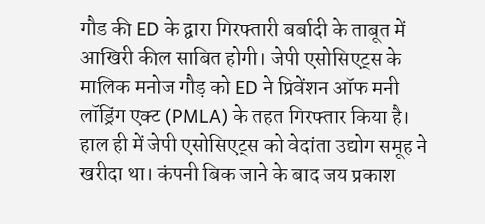गौड की ED के द्वारा गिरफ्तारी बर्बादी के ताबूत में आखिरी कील साबित होगी। जेपी एसोसिएट्स के मालिक मनोज गौड़ को ED ने प्रिवेंशन ऑफ मनी लॉड्रिंग एक्ट (PMLA) के तहत गिरफ्तार किया है। हाल ही में जेपी एसोसिएट्स को वेदांता उद्योग समूह ने खरीदा था। कंपनी बिक जाने के बाद जय प्रकाश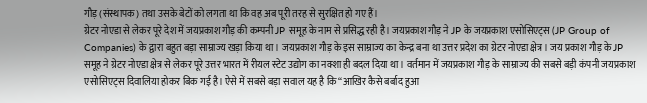गौड़ (संस्थापक) तथा उसके बेटों को लगता था कि वह अब पूरी तरह से सुरक्षित हो गए हैं।
ग्रेटर नोएडा से लेकर पूरे देश में जयप्रकाश गौड़ की कम्पनी JP समूह के नाम से प्रसिद्ध रही है। जयप्रकाश गौड़ ने JP के जयप्रकाश एसोसिएट्स (JP Group of Companies) के द्वारा बहुत बड़ा साम्राज्य खड़ा किया था। जयप्रकाश गौड़ के इस साम्राज्य का केन्द्र बना था उत्तर प्रदेश का ग्रेटर नोएडा क्षेत्र। जय प्रकाश गौड़ के JP समूह ने ग्रेटर नोएडा क्षेत्र से लेकर पूरे उत्तर भारत में रीयल स्टेट उद्योग का नक्शा ही बदल दिया था। वर्तमान में जयप्रकाश गौड़ के साम्राज्य की सबसे बड़ी कंपनी जयप्रकाश एसोसिएट्स दिवालिया होकर बिक गई है। ऐसे में सबसे बड़ा सवाल यह है कि ‘‘आखिर कैसे बर्बाद हुआ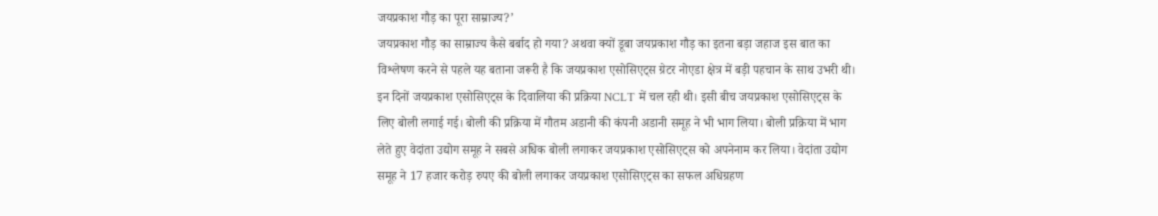जयप्रकाश गौड़ का पूरा साम्राज्य?’
जयप्रकाश गौड़ का साम्राज्य कैसे बर्बाद हो गया? अथवा क्यों डूबा जयप्रकाश गौड़ का इतना बड़ा जहाज इस बात का विश्लेषण करने से पहले यह बताना जरूरी है कि जयप्रकाश एसोसिएट्स ग्रेटर नोएडा क्षेत्र में बड़ी पहचान के साथ उभरी थी। इन दिनों जयप्रकाश एसोसिएट्स के दिवालिया की प्रक्रिया NCLT में चल रही थी। इसी बीच जयप्रकाश एसोसिएट्स के लिए बोली लगाई गई। बोली की प्रक्रिया में गौतम अडानी की कंपनी अडानी समूह ने भी भाग लिया। बोली प्रक्रिया में भाग लेते हुए वेदांता उद्योग समूह ने सबसे अधिक बोली लगाकर जयप्रकाश एसोसिएट्स को अपनेनाम कर लिया। वेदांता उद्योग समूह ने 17 हजार करोड़ रुपए की बोली लगाकर जयप्रकाश एसोसिएट्स का सफल अधिग्रहण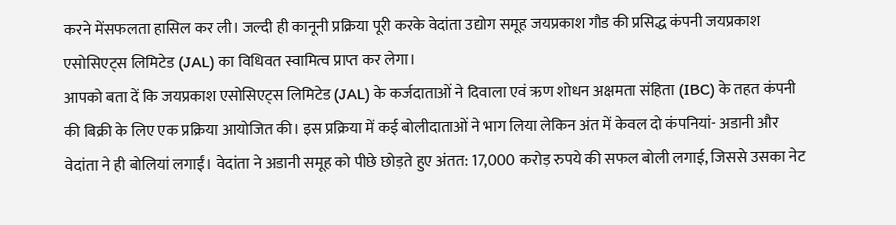करने मेंसफलता हासिल कर ली। जल्दी ही कानूनी प्रक्रिया पूरी करके वेदांता उद्योग समूह जयप्रकाश गौड की प्रसिद्ध कंपनी जयप्रकाश एसोसिएट्स लिमिटेड (JAL) का विधिवत स्वामित्व प्राप्त कर लेगा।
आपको बता दें कि जयप्रकाश एसोसिएट्स लिमिटेड (JAL) के कर्जदाताओं ने दिवाला एवं ऋण शोधन अक्षमता संहिता (IBC) के तहत कंपनी की बिक्री के लिए एक प्रक्रिया आयोजित की। इस प्रक्रिया में कई बोलीदाताओं ने भाग लिया लेकिन अंत में केवल दो कंपनियां- अडानी और वेदांता ने ही बोलियां लगाईं। वेदांता ने अडानी समूह को पीछे छोड़ते हुए अंतत: 17,000 करोड़ रुपये की सफल बोली लगाई, जिससे उसका नेट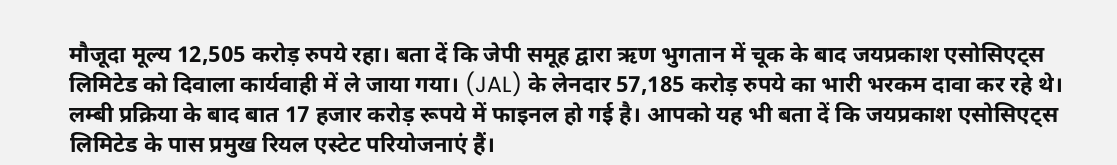मौजूदा मूल्य 12,505 करोड़ रुपये रहा। बता दें कि जेपी समूह द्वारा ऋण भुगतान में चूक के बाद जयप्रकाश एसोसिएट्स लिमिटेड को दिवाला कार्यवाही में ले जाया गया। (JAL) के लेनदार 57,185 करोड़ रुपये का भारी भरकम दावा कर रहे थे। लम्बी प्रक्रिया के बाद बात 17 हजार करोड़ रूपये में फाइनल हो गई है। आपको यह भी बता दें कि जयप्रकाश एसोसिएट्स लिमिटेड के पास प्रमुख रियल एस्टेट परियोजनाएं हैं।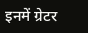इनमें ग्रेटर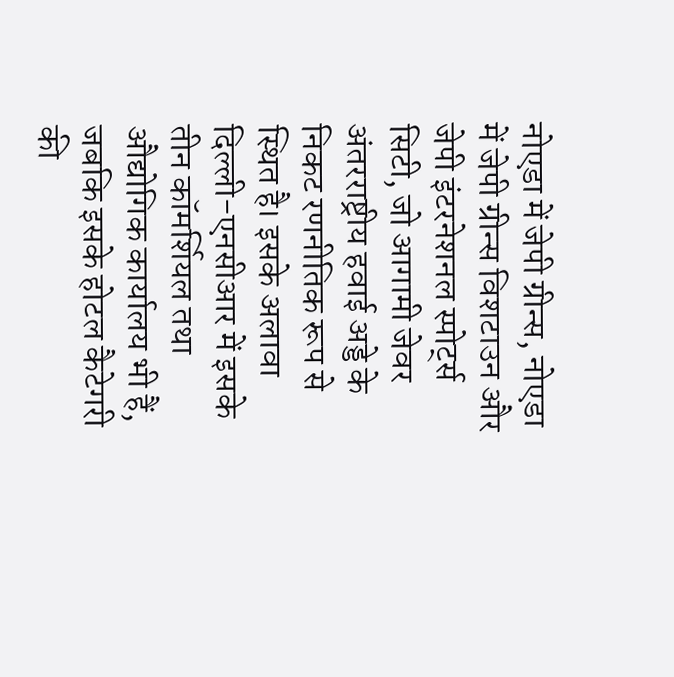नोएडा में जेपी ग्रीन्स, नोएडा में जेपी ग्रीन्स विशटाउन और जेपी इंटरनेशनल स्पोर्ट्स सिटी, जो आगामी जेवर अंतरराष्ट्रीय हवाई अड्डे के निकट रणनीतिक रूप से स्थित है। इसके अलावा दिल्ली-एनसीआर में इसके तीन कॉमर्शियल तथा औद्योगिक कार्यालय भी हैं, जबकि इसके होटल कैटेगरी की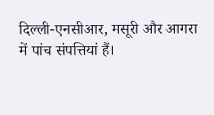दिल्ली-एनसीआर, मसूरी और आगरा में पांच संपत्तियां हैं।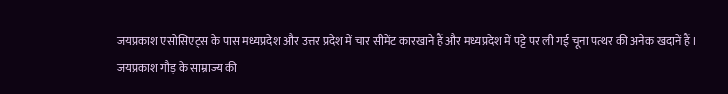जयप्रकाश एसोसिएट्स के पास मध्यप्रदेश और उत्तर प्रदेश में चार सीमेंट कारखाने हैं और मध्यप्रदेश में पट्टे पर ली गई चूना पत्थर की अनेक खदानें हैं ।
जयप्रकाश गौड़ के साम्राज्य की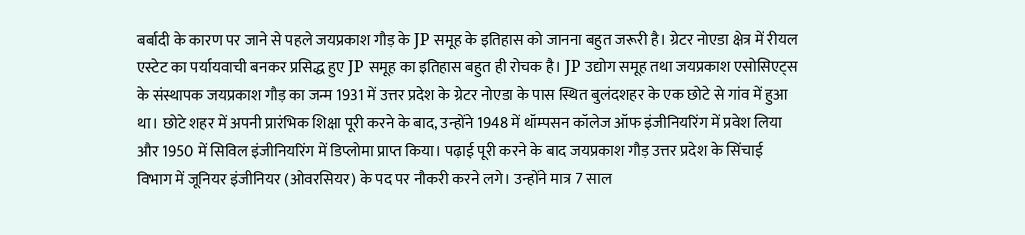बर्बादी के कारण पर जाने से पहले जयप्रकाश गौड़ के JP समूह के इतिहास को जानना बहुत जरूरी है। ग्रेटर नोएडा क्षेत्र में रीयल एस्टेट का पर्यायवाची बनकर प्रसिद्ध हुए JP समूह का इतिहास बहुत ही रोचक है। JP उद्योग समूह तथा जयप्रकाश एसोसिएट्स के संस्थापक जयप्रकाश गौड़ का जन्म 1931 में उत्तर प्रदेश के ग्रेटर नोएडा के पास स्थित बुलंदशहर के एक छोटे से गांव में हुआ था। छोटे शहर में अपनी प्रारंभिक शिक्षा पूरी करने के बाद, उन्होंने 1948 में थॉम्पसन कॉलेज ऑफ इंजीनियरिंग में प्रवेश लिया और 1950 में सिविल इंजीनियरिंग में डिप्लोमा प्राप्त किया। पढ़ाई पूरी करने के बाद जयप्रकाश गौड़ उत्तर प्रदेश के सिंचाई विभाग में जूनियर इंजीनियर (ओवरसियर) के पद पर नौकरी करने लगे। उन्होंने मात्र 7 साल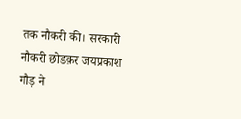तक नौकरी की। सरकारी नौकरी छोडक़र जयप्रकाश गौड़ ने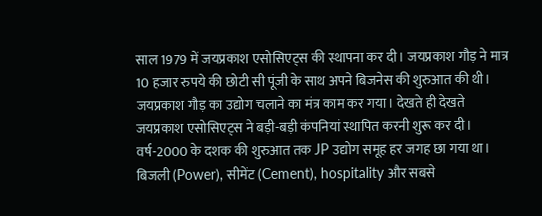साल 1979 में जयप्रकाश एसोसिएट्स की स्थापना कर दी। जयप्रकाश गौड़ ने मात्र 10 हजार रुपये की छोटी सी पूंजी के साथ अपने बिजनेस की शुरुआत की थी। जयप्रकाश गौड़ का उद्योग चलाने का मंत्र काम कर गया। देखते ही देखते जयप्रकाश एसोसिएट्स ने बड़ी-बड़ी कंपनियां स्थापित करनी शुरू कर दी। वर्ष-2000 के दशक की शुरुआत तक JP उद्योग समूह हर जगह छा गया था। बिजली (Power), सीमेंट (Cement), hospitality और सबसे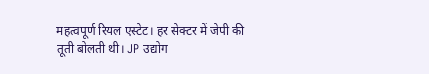महत्वपूर्ण रियल एस्टेट। हर सेक्टर में जेपी की तूती बोलती थी। JP उद्योग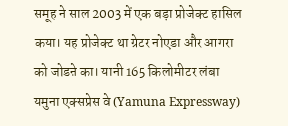समूह ने साल 2003 में एक बड़ा प्रोजेक्ट हासिल कया। यह प्रोजेक्ट था ग्रेटर नोएडा और आगरा को जोडऩे का। यानी 165 किलोमीटर लंबा यमुना एक्सप्रेस वे (Yamuna Expressway)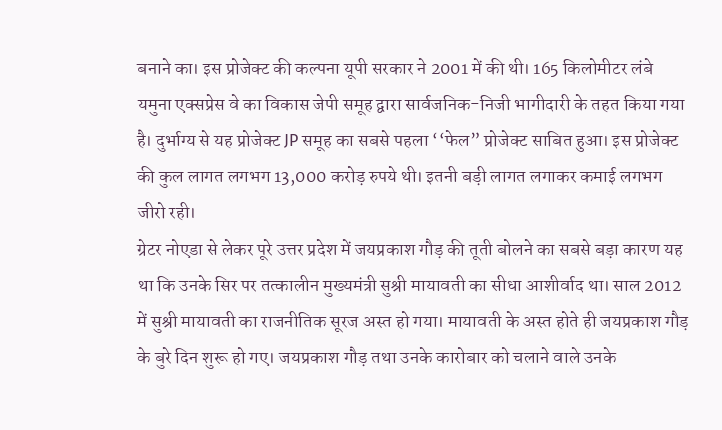बनाने का। इस प्रोजेक्ट की कल्पना यूपी सरकार ने 2001 में की थी। 165 किलोमीटर लंबे यमुना एक्सप्रेस वे का विकास जेपी समूह द्वारा सार्वजनिक-निजी भागीदारी के तहत किया गया है। दुर्भाग्य से यह प्रोजेक्ट JP समूह का सबसे पहला ‘‘फेल” प्रोजेक्ट साबित हुआ। इस प्रोजेक्ट की कुल लागत लगभग 13,000 करोड़ रुपये थी। इतनी बड़ी लागत लगाकर कमाई लगभग जीरो रही।
ग्रेटर नोएडा से लेकर पूरे उत्तर प्रदेश में जयप्रकाश गौड़ की तूती बोलने का सबसे बड़ा कारण यह था कि उनके सिर पर तत्कालीन मुख्यमंत्री सुश्री मायावती का सीधा आशीर्वाद था। साल 2012 में सुश्री मायावती का राजनीतिक सूरज अस्त हो गया। मायावती के अस्त होते ही जयप्रकाश गौड़ के बुरे दिन शुरू हो गए। जयप्रकाश गौड़ तथा उनके कारोबार को चलाने वाले उनके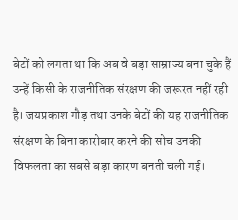बेटों को लगता था कि अब वे बड़ा साम्राज्य बना चुके हैं उन्हें किसी के राजनीतिक संरक्षण की जरूरत नहीं रही है। जयप्रकाश गौड़ तथा उनके बेटों की यह राजनीतिक संरक्षण के बिना कारोबार करने की सोच उनकी विफलता का सबसे बड़ा कारण बनती चली गई।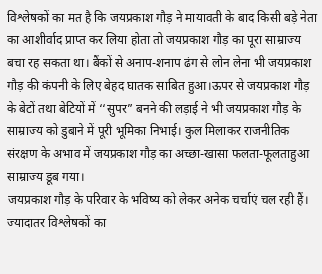विश्लेषकों का मत है कि जयप्रकाश गौड़ ने मायावती के बाद किसी बड़े नेता का आशीर्वाद प्राप्त कर लिया होता तो जयप्रकाश गौड़ का पूरा साम्राज्य बचा रह सकता था। बैंकों से अनाप-शनाप ढंग से लोन लेना भी जयप्रकाश गौड़ की कंपनी के लिए बेहद घातक साबित हुआ।ऊपर से जयप्रकाश गौड़ के बेटों तथा बेटियों में ‘‘सुपर” बनने की लड़ाई ने भी जयप्रकाश गौड़ के साम्राज्य को डुबाने में पूरी भूमिका निभाई। कुल मिलाकर राजनीतिक संरक्षण के अभाव में जयप्रकाश गौड़ का अच्छा-खासा फलता-फूलताहुआ साम्राज्य डूब गया।
जयप्रकाश गौड़ के परिवार के भविष्य को लेकर अनेक चर्चाएं चल रही हैं। ज्यादातर विश्लेषकों का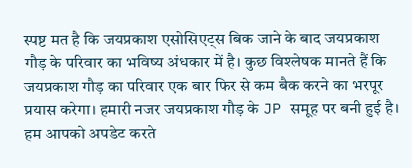स्पष्ट मत है कि जयप्रकाश एसोसिएट्स बिक जाने के बाद जयप्रकाश गौड़ के परिवार का भविष्य अंधकार में है। कुछ विश्लेषक मानते हैं कि जयप्रकाश गौड़ का परिवार एक बार फिर से कम बैक करने का भरपूर प्रयास करेगा। हमारी नजर जयप्रकाश गौड़ के JP समूह पर बनी हुई है। हम आपको अपडेट करते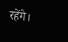रहेंगे।